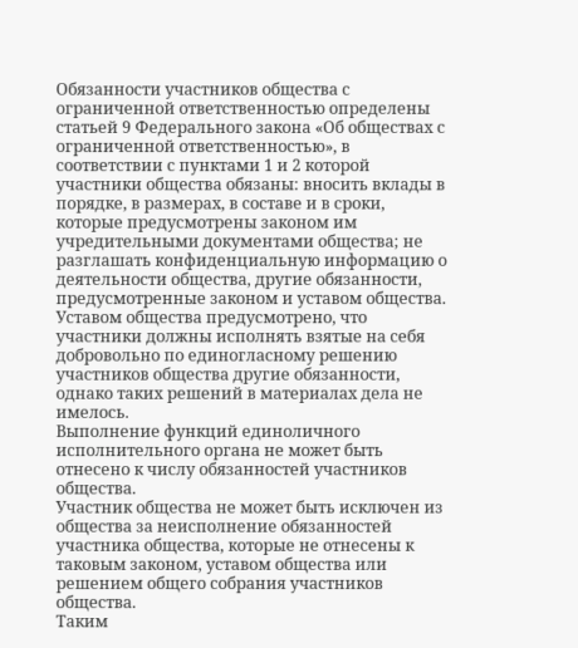Обязанности участников общества с ограниченной ответственностью определены статьей 9 Федерального закона «Об обществах с ограниченной ответственностью», в соответствии с пунктами 1 и 2 которой участники общества обязаны: вносить вклады в порядке, в размерах, в составе и в сроки, которые предусмотрены законом им учредительными документами общества; не разглашать конфиденциальную информацию о деятельности общества, другие обязанности, предусмотренные законом и уставом общества.
Уставом общества предусмотрено, что участники должны исполнять взятые на себя добровольно по единогласному решению участников общества другие обязанности, однако таких решений в материалах дела не имелось.
Выполнение функций единоличного исполнительного органа не может быть отнесено к числу обязанностей участников общества.
Участник общества не может быть исключен из общества за неисполнение обязанностей участника общества, которые не отнесены к таковым законом, уставом общества или решением общего собрания участников общества.
Таким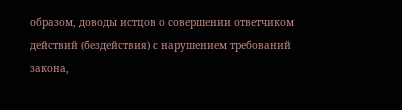образом, доводы истцов о совершении ответчиком действий (бездействия) с нарушением требований закона,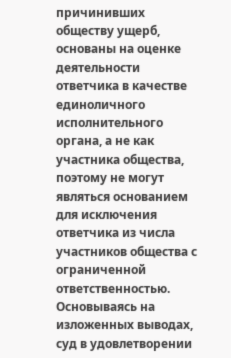причинивших обществу ущерб, основаны на оценке деятельности ответчика в качестве единоличного исполнительного органа, а не как участника общества, поэтому не могут являться основанием для исключения ответчика из числа участников общества с ограниченной ответственностью.
Основываясь на изложенных выводах, суд в удовлетворении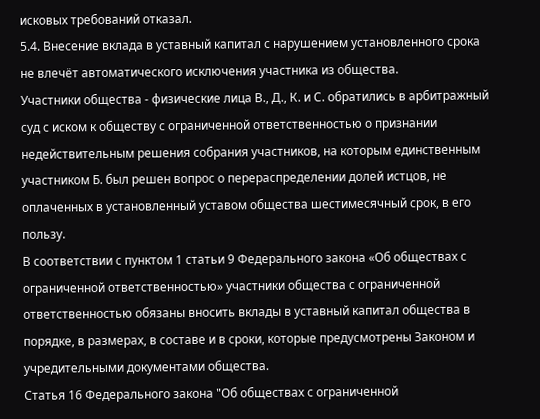исковых требований отказал.
5.4. Внесение вклада в уставный капитал с нарушением установленного срока
не влечёт автоматического исключения участника из общества.
Участники общества - физические лица В., Д., К. и С. обратились в арбитражный суд с иском к обществу с ограниченной ответственностью о признании недействительным решения собрания участников, на которым единственным участником Б. был решен вопрос о перераспределении долей истцов, не оплаченных в установленный уставом общества шестимесячный срок, в его пользу.
В соответствии с пунктом 1 статьи 9 Федерального закона «Об обществах с ограниченной ответственностью» участники общества с ограниченной ответственностью обязаны вносить вклады в уставный капитал общества в порядке, в размерах, в составе и в сроки, которые предусмотрены Законом и учредительными документами общества.
Статья 16 Федерального закона "Об обществах с ограниченной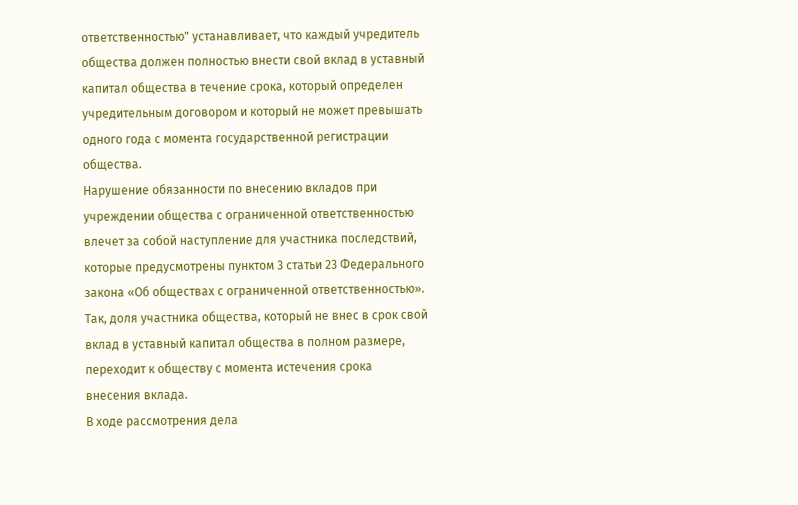ответственностью" устанавливает, что каждый учредитель общества должен полностью внести свой вклад в уставный капитал общества в течение срока, который определен учредительным договором и который не может превышать одного года с момента государственной регистрации общества.
Нарушение обязанности по внесению вкладов при учреждении общества с ограниченной ответственностью влечет за собой наступление для участника последствий, которые предусмотрены пунктом 3 статьи 23 Федерального закона «Об обществах с ограниченной ответственностью». Так, доля участника общества, который не внес в срок свой вклад в уставный капитал общества в полном размере, переходит к обществу с момента истечения срока внесения вклада.
В ходе рассмотрения дела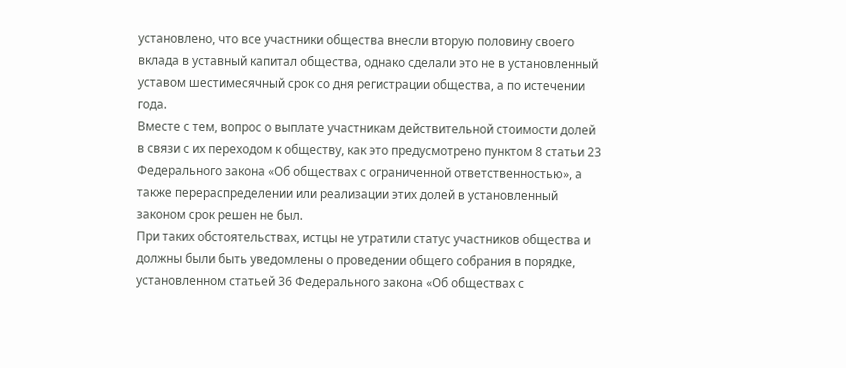установлено, что все участники общества внесли вторую половину своего вклада в уставный капитал общества, однако сделали это не в установленный уставом шестимесячный срок со дня регистрации общества, а по истечении года.
Вместе с тем, вопрос о выплате участникам действительной стоимости долей в связи с их переходом к обществу, как это предусмотрено пунктом 8 статьи 23 Федерального закона «Об обществах с ограниченной ответственностью», а также перераспределении или реализации этих долей в установленный законом срок решен не был.
При таких обстоятельствах, истцы не утратили статус участников общества и должны были быть уведомлены о проведении общего собрания в порядке, установленном статьей 36 Федерального закона «Об обществах с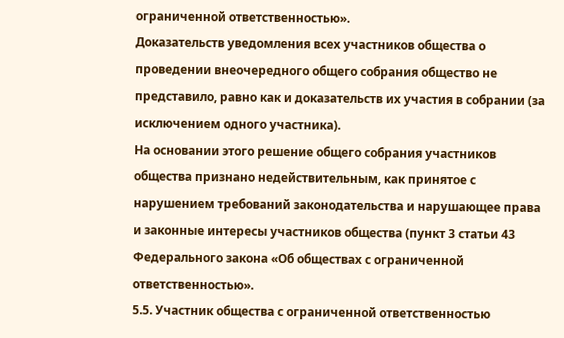ограниченной ответственностью».
Доказательств уведомления всех участников общества о проведении внеочередного общего собрания общество не представило, равно как и доказательств их участия в собрании (за исключением одного участника).
На основании этого решение общего собрания участников общества признано недействительным, как принятое с нарушением требований законодательства и нарушающее права и законные интересы участников общества (пункт 3 статьи 43 Федерального закона «Об обществах с ограниченной ответственностью».
5.5. Участник общества с ограниченной ответственностью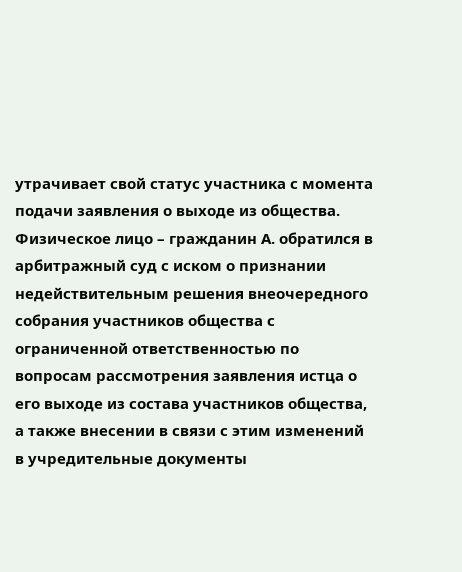утрачивает свой статус участника с момента подачи заявления о выходе из общества.
Физическое лицо – гражданин А. обратился в арбитражный суд с иском о признании недействительным решения внеочередного собрания участников общества с ограниченной ответственностью по вопросам рассмотрения заявления истца о его выходе из состава участников общества, а также внесении в связи с этим изменений в учредительные документы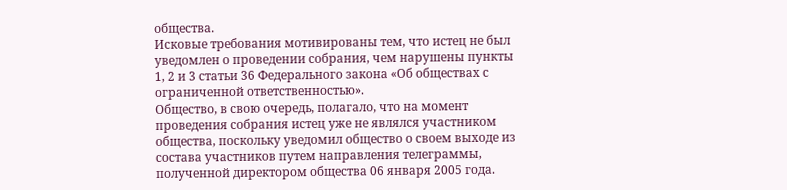общества.
Исковые требования мотивированы тем, что истец не был уведомлен о проведении собрания, чем нарушены пункты 1, 2 и 3 статьи 36 Федерального закона «Об обществах с ограниченной ответственностью».
Общество, в свою очередь, полагало, что на момент проведения собрания истец уже не являлся участником общества, поскольку уведомил общество о своем выходе из состава участников путем направления телеграммы, полученной директором общества 06 января 2005 года.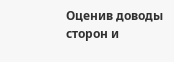Оценив доводы сторон и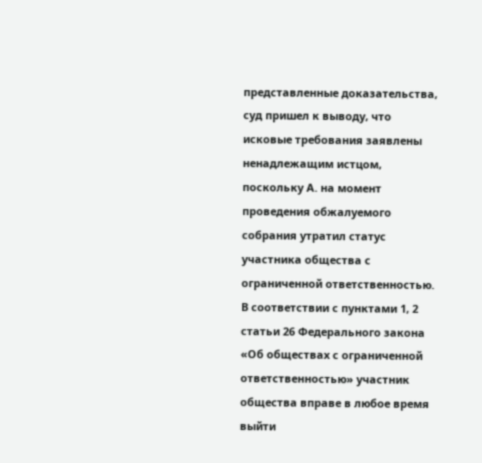представленные доказательства, суд пришел к выводу, что исковые требования заявлены ненадлежащим истцом, поскольку А. на момент проведения обжалуемого собрания утратил статус участника общества с ограниченной ответственностью.
В соответствии с пунктами 1, 2 статьи 26 Федерального закона «Об обществах с ограниченной ответственностью» участник общества вправе в любое время выйти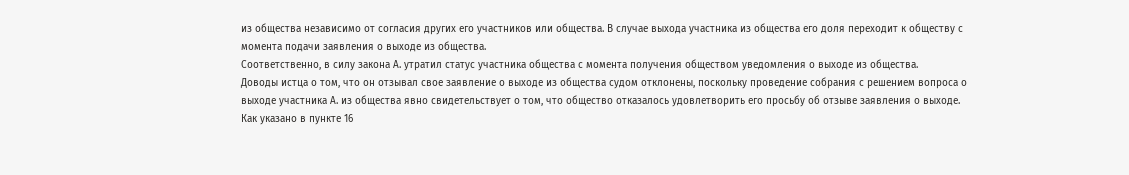из общества независимо от согласия других его участников или общества. В случае выхода участника из общества его доля переходит к обществу с момента подачи заявления о выходе из общества.
Соответственно, в силу закона А. утратил статус участника общества с момента получения обществом уведомления о выходе из общества.
Доводы истца о том, что он отзывал свое заявление о выходе из общества судом отклонены, поскольку проведение собрания с решением вопроса о выходе участника А. из общества явно свидетельствует о том, что общество отказалось удовлетворить его просьбу об отзыве заявления о выходе.
Как указано в пункте 16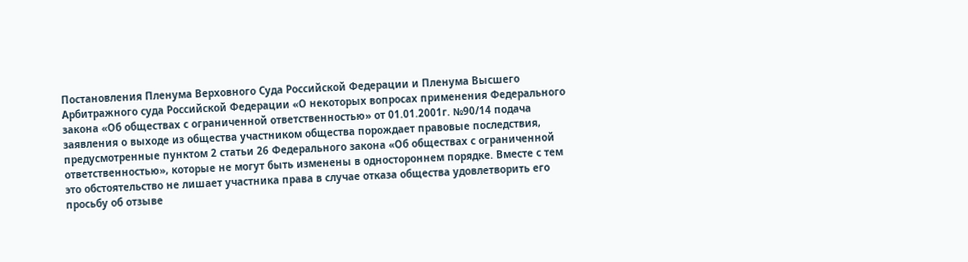Постановления Пленума Верховного Суда Российской Федерации и Пленума Высшего Арбитражного суда Российской Федерации «О некоторых вопросах применения Федерального закона «Об обществах с ограниченной ответственностью» от 01.01.2001г. №90/14 подача заявления о выходе из общества участником общества порождает правовые последствия, предусмотренные пунктом 2 статьи 26 Федерального закона «Об обществах с ограниченной ответственностью», которые не могут быть изменены в одностороннем порядке. Вместе с тем это обстоятельство не лишает участника права в случае отказа общества удовлетворить его просьбу об отзыве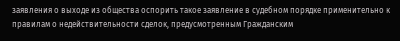заявления о выходе из общества оспорить такое заявление в судебном порядке применительно к правилам о недействительности сделок, предусмотренным Гражданским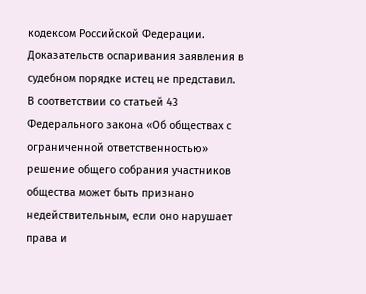кодексом Российской Федерации.
Доказательств оспаривания заявления в судебном порядке истец не представил.
В соответствии со статьей 43 Федерального закона «Об обществах с ограниченной ответственностью» решение общего собрания участников общества может быть признано недействительным, если оно нарушает права и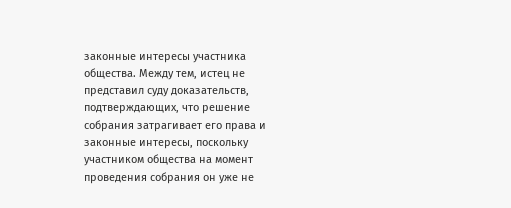законные интересы участника общества. Между тем, истец не представил суду доказательств, подтверждающих, что решение собрания затрагивает его права и законные интересы, поскольку участником общества на момент проведения собрания он уже не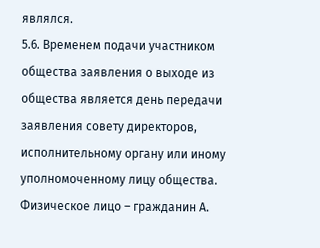являлся.
5.6. Временем подачи участником общества заявления о выходе из общества является день передачи заявления совету директоров, исполнительному органу или иному уполномоченному лицу общества.
Физическое лицо – гражданин А.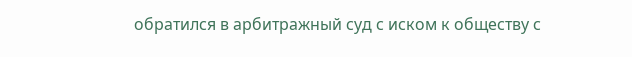обратился в арбитражный суд с иском к обществу с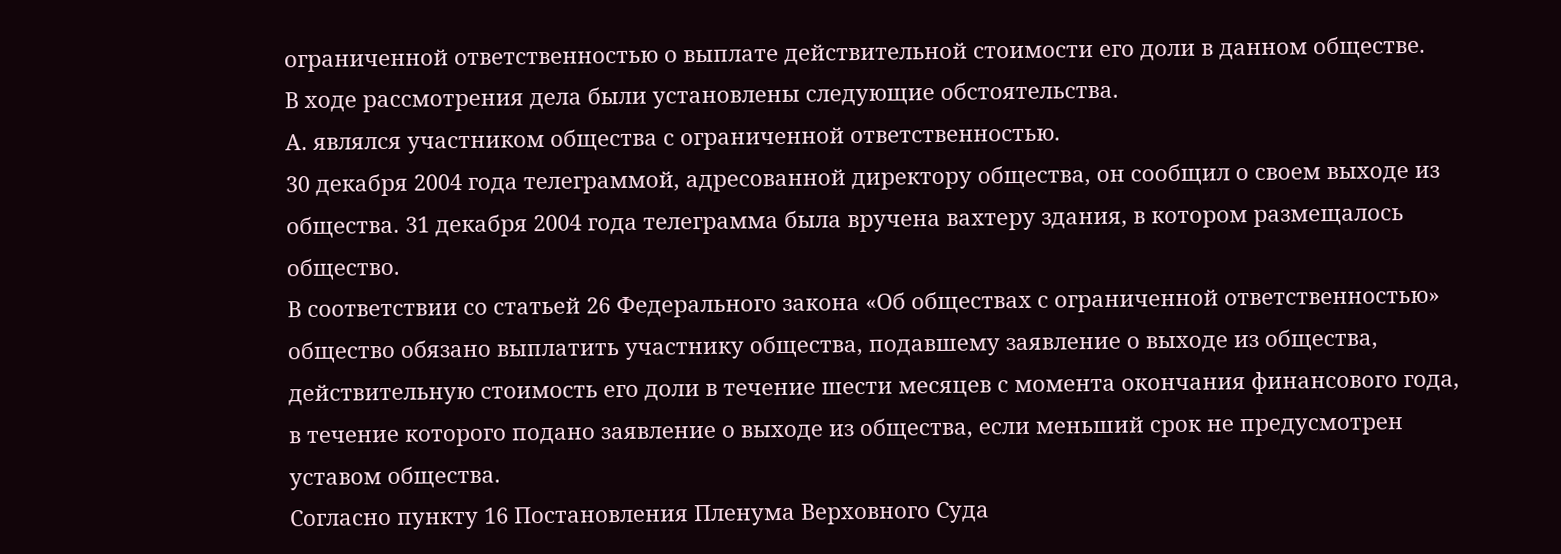ограниченной ответственностью о выплате действительной стоимости его доли в данном обществе.
В ходе рассмотрения дела были установлены следующие обстоятельства.
А. являлся участником общества с ограниченной ответственностью.
30 декабря 2004 года телеграммой, адресованной директору общества, он сообщил о своем выходе из общества. 31 декабря 2004 года телеграмма была вручена вахтеру здания, в котором размещалось общество.
В соответствии со статьей 26 Федерального закона «Об обществах с ограниченной ответственностью» общество обязано выплатить участнику общества, подавшему заявление о выходе из общества, действительную стоимость его доли в течение шести месяцев с момента окончания финансового года, в течение которого подано заявление о выходе из общества, если меньший срок не предусмотрен уставом общества.
Согласно пункту 16 Постановления Пленума Верховного Суда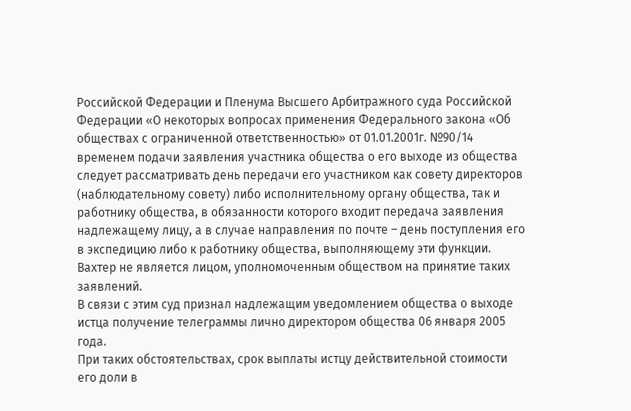Российской Федерации и Пленума Высшего Арбитражного суда Российской Федерации «О некоторых вопросах применения Федерального закона «Об обществах с ограниченной ответственностью» от 01.01.2001г. №90/14 временем подачи заявления участника общества о его выходе из общества следует рассматривать день передачи его участником как совету директоров (наблюдательному совету) либо исполнительному органу общества, так и работнику общества, в обязанности которого входит передача заявления надлежащему лицу, а в случае направления по почте – день поступления его в экспедицию либо к работнику общества, выполняющему эти функции.
Вахтер не является лицом, уполномоченным обществом на принятие таких заявлений.
В связи с этим суд признал надлежащим уведомлением общества о выходе истца получение телеграммы лично директором общества 06 января 2005 года.
При таких обстоятельствах, срок выплаты истцу действительной стоимости его доли в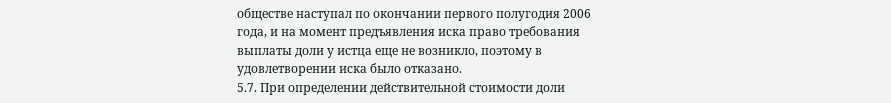обществе наступал по окончании первого полугодия 2006 года, и на момент предъявления иска право требования выплаты доли у истца еще не возникло, поэтому в удовлетворении иска было отказано.
5.7. При определении действительной стоимости доли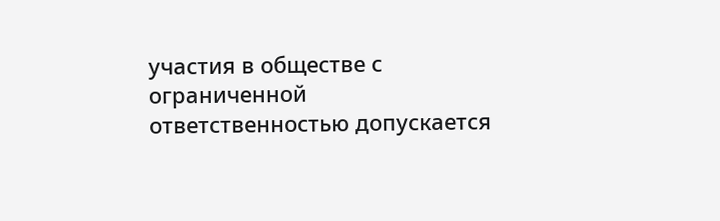участия в обществе с ограниченной ответственностью допускается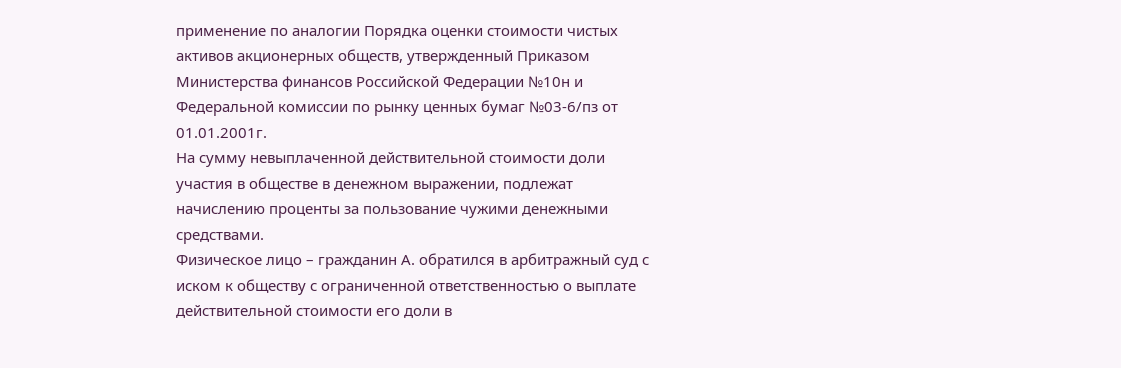применение по аналогии Порядка оценки стоимости чистых активов акционерных обществ, утвержденный Приказом Министерства финансов Российской Федерации №10н и Федеральной комиссии по рынку ценных бумаг №03-6/пз от 01.01.2001г.
На сумму невыплаченной действительной стоимости доли участия в обществе в денежном выражении, подлежат начислению проценты за пользование чужими денежными средствами.
Физическое лицо – гражданин А. обратился в арбитражный суд с иском к обществу с ограниченной ответственностью о выплате действительной стоимости его доли в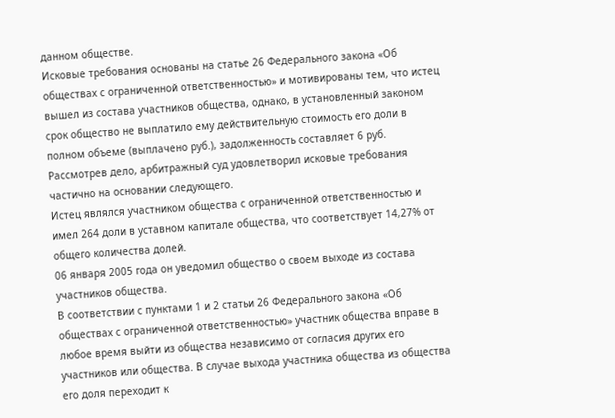данном обществе.
Исковые требования основаны на статье 26 Федерального закона «Об обществах с ограниченной ответственностью» и мотивированы тем, что истец вышел из состава участников общества, однако, в установленный законом срок общество не выплатило ему действительную стоимость его доли в полном объеме (выплачено руб.), задолженность составляет 6 руб.
Рассмотрев дело, арбитражный суд удовлетворил исковые требования частично на основании следующего.
Истец являлся участником общества с ограниченной ответственностью и имел 264 доли в уставном капитале общества, что соответствует 14,27% от общего количества долей.
06 января 2005 года он уведомил общество о своем выходе из состава участников общества.
В соответствии с пунктами 1 и 2 статьи 26 Федерального закона «Об обществах с ограниченной ответственностью» участник общества вправе в любое время выйти из общества независимо от согласия других его участников или общества. В случае выхода участника общества из общества его доля переходит к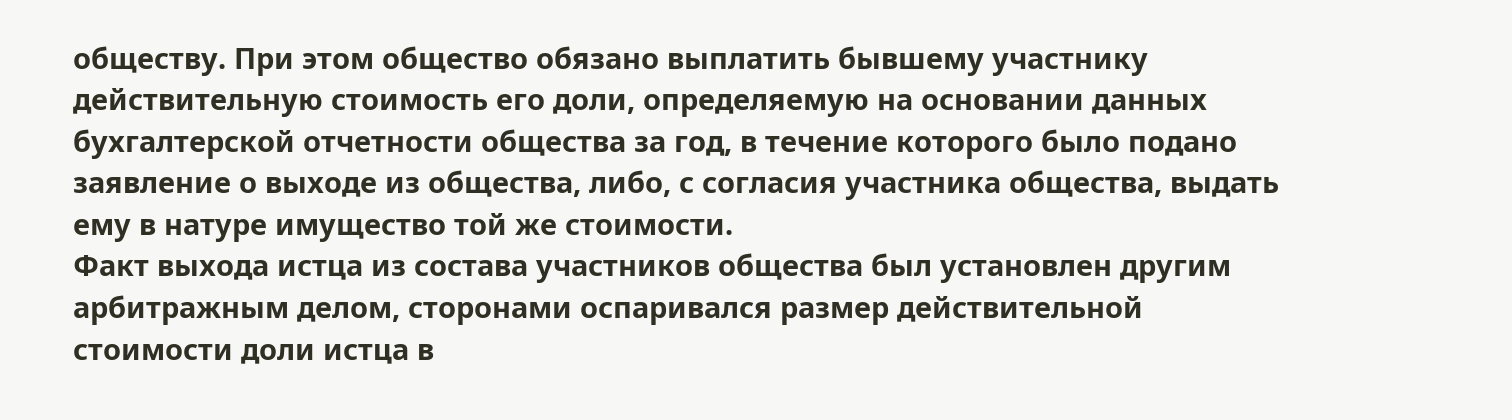обществу. При этом общество обязано выплатить бывшему участнику действительную стоимость его доли, определяемую на основании данных бухгалтерской отчетности общества за год, в течение которого было подано заявление о выходе из общества, либо, с согласия участника общества, выдать ему в натуре имущество той же стоимости.
Факт выхода истца из состава участников общества был установлен другим арбитражным делом, сторонами оспаривался размер действительной стоимости доли истца в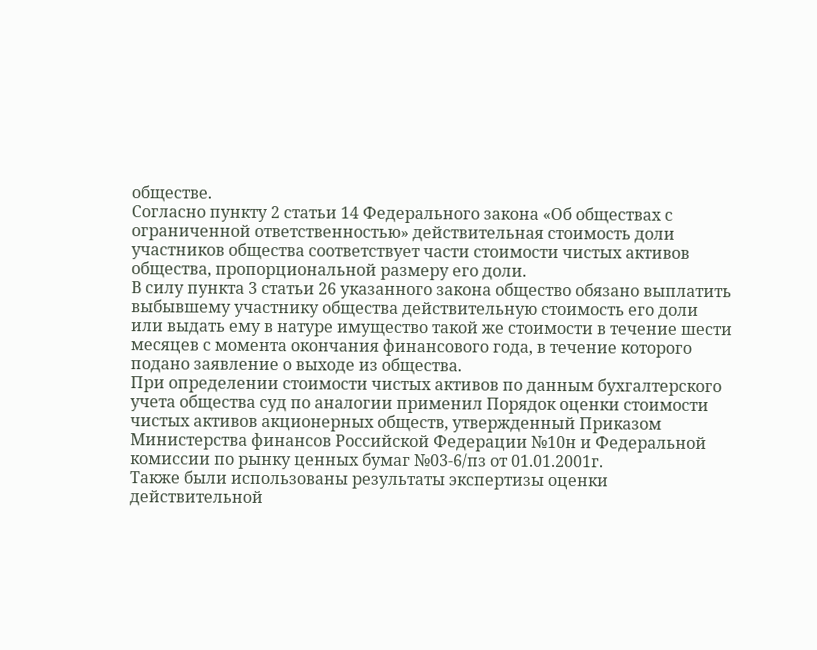обществе.
Согласно пункту 2 статьи 14 Федерального закона «Об обществах с ограниченной ответственностью» действительная стоимость доли участников общества соответствует части стоимости чистых активов общества, пропорциональной размеру его доли.
В силу пункта 3 статьи 26 указанного закона общество обязано выплатить выбывшему участнику общества действительную стоимость его доли или выдать ему в натуре имущество такой же стоимости в течение шести месяцев с момента окончания финансового года, в течение которого подано заявление о выходе из общества.
При определении стоимости чистых активов по данным бухгалтерского учета общества суд по аналогии применил Порядок оценки стоимости чистых активов акционерных обществ, утвержденный Приказом Министерства финансов Российской Федерации №10н и Федеральной комиссии по рынку ценных бумаг №03-6/пз от 01.01.2001г.
Также были использованы результаты экспертизы оценки действительной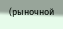(рыночной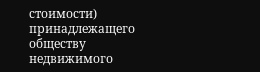стоимости) принадлежащего обществу недвижимого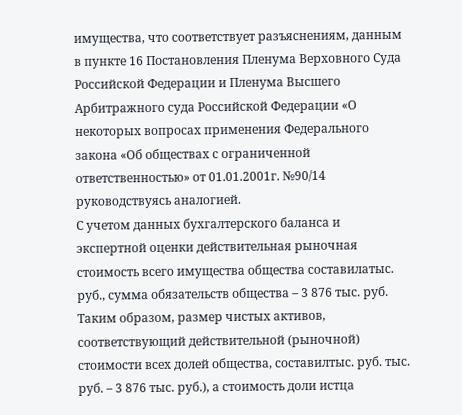имущества, что соответствует разъяснениям, данным в пункте 16 Постановления Пленума Верховного Суда Российской Федерации и Пленума Высшего Арбитражного суда Российской Федерации «О некоторых вопросах применения Федерального закона «Об обществах с ограниченной ответственностью» от 01.01.2001г. №90/14 руководствуясь аналогией.
С учетом данных бухгалтерского баланса и экспертной оценки действительная рыночная стоимость всего имущества общества составилатыс. руб., сумма обязательств общества – 3 876 тыс. руб.
Таким образом, размер чистых активов, соответствующий действительной (рыночной) стоимости всех долей общества, составилтыс. руб. тыс. руб. – 3 876 тыс. руб.), а стоимость доли истца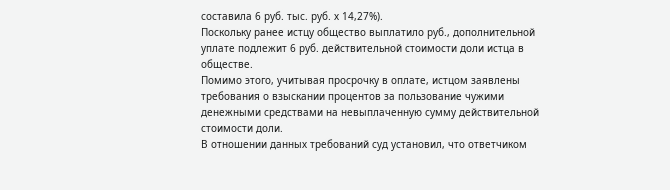составила 6 руб. тыс. руб. х 14,27%).
Поскольку ранее истцу общество выплатило руб., дополнительной уплате подлежит 6 руб. действительной стоимости доли истца в обществе.
Помимо этого, учитывая просрочку в оплате, истцом заявлены требования о взыскании процентов за пользование чужими денежными средствами на невыплаченную сумму действительной стоимости доли.
В отношении данных требований суд установил, что ответчиком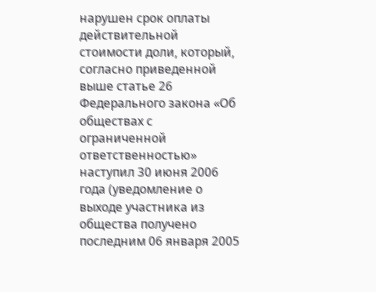нарушен срок оплаты действительной стоимости доли, который, согласно приведенной выше статье 26 Федерального закона «Об обществах с ограниченной ответственностью» наступил 30 июня 2006 года (уведомление о выходе участника из общества получено последним 06 января 2005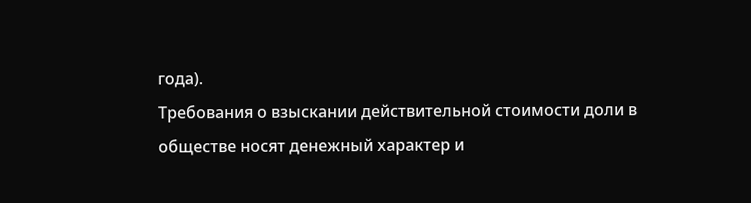года).
Требования о взыскании действительной стоимости доли в обществе носят денежный характер и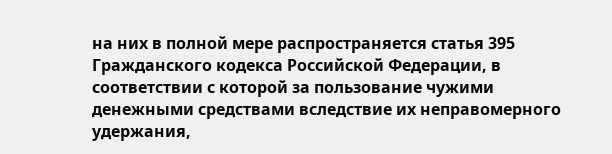на них в полной мере распространяется статья 395 Гражданского кодекса Российской Федерации, в соответствии с которой за пользование чужими денежными средствами вследствие их неправомерного удержания,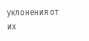уклонения от их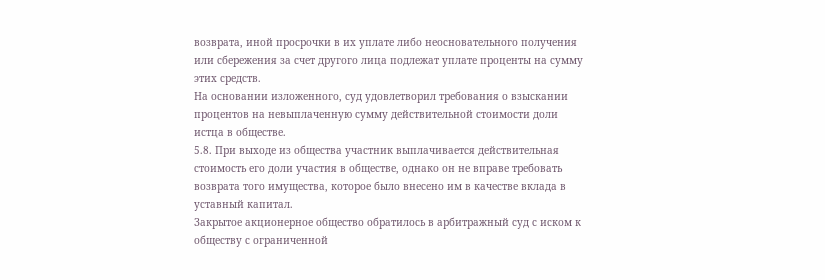возврата, иной просрочки в их уплате либо неосновательного получения или сбережения за счет другого лица подлежат уплате проценты на сумму этих средств.
На основании изложенного, суд удовлетворил требования о взыскании процентов на невыплаченную сумму действительной стоимости доли истца в обществе.
5.8. При выходе из общества участник выплачивается действительная стоимость его доли участия в обществе, однако он не вправе требовать возврата того имущества, которое было внесено им в качестве вклада в уставный капитал.
Закрытое акционерное общество обратилось в арбитражный суд с иском к обществу с ограниченной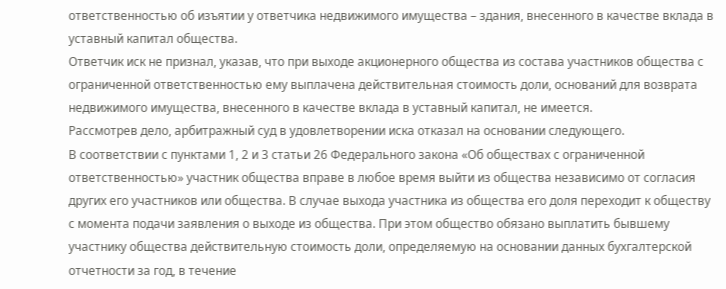ответственностью об изъятии у ответчика недвижимого имущества – здания, внесенного в качестве вклада в уставный капитал общества.
Ответчик иск не признал, указав, что при выходе акционерного общества из состава участников общества с ограниченной ответственностью ему выплачена действительная стоимость доли, оснований для возврата недвижимого имущества, внесенного в качестве вклада в уставный капитал, не имеется.
Рассмотрев дело, арбитражный суд в удовлетворении иска отказал на основании следующего.
В соответствии с пунктами 1, 2 и 3 статьи 26 Федерального закона «Об обществах с ограниченной ответственностью» участник общества вправе в любое время выйти из общества независимо от согласия других его участников или общества. В случае выхода участника из общества его доля переходит к обществу с момента подачи заявления о выходе из общества. При этом общество обязано выплатить бывшему участнику общества действительную стоимость доли, определяемую на основании данных бухгалтерской отчетности за год, в течение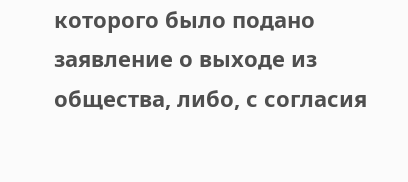которого было подано заявление о выходе из общества, либо, с согласия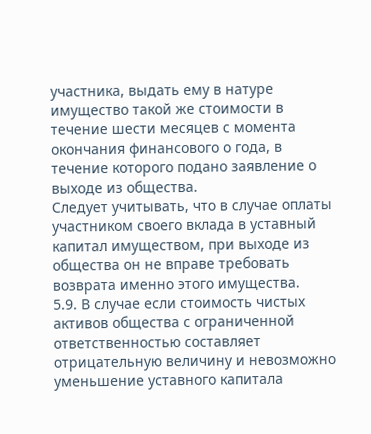участника, выдать ему в натуре имущество такой же стоимости в течение шести месяцев с момента окончания финансового о года, в течение которого подано заявление о выходе из общества.
Следует учитывать, что в случае оплаты участником своего вклада в уставный капитал имуществом, при выходе из общества он не вправе требовать возврата именно этого имущества.
5.9. В случае если стоимость чистых активов общества с ограниченной ответственностью составляет отрицательную величину и невозможно уменьшение уставного капитала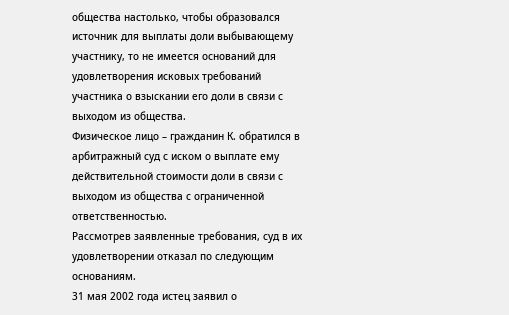общества настолько, чтобы образовался источник для выплаты доли выбывающему участнику, то не имеется оснований для удовлетворения исковых требований участника о взыскании его доли в связи с выходом из общества.
Физическое лицо – гражданин К. обратился в арбитражный суд с иском о выплате ему действительной стоимости доли в связи с выходом из общества с ограниченной ответственностью.
Рассмотрев заявленные требования, суд в их удовлетворении отказал по следующим основаниям.
31 мая 2002 года истец заявил о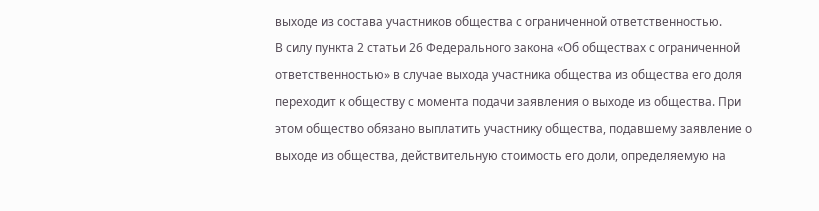выходе из состава участников общества с ограниченной ответственностью.
В силу пункта 2 статьи 26 Федерального закона «Об обществах с ограниченной ответственностью» в случае выхода участника общества из общества его доля переходит к обществу с момента подачи заявления о выходе из общества. При этом общество обязано выплатить участнику общества, подавшему заявление о выходе из общества, действительную стоимость его доли, определяемую на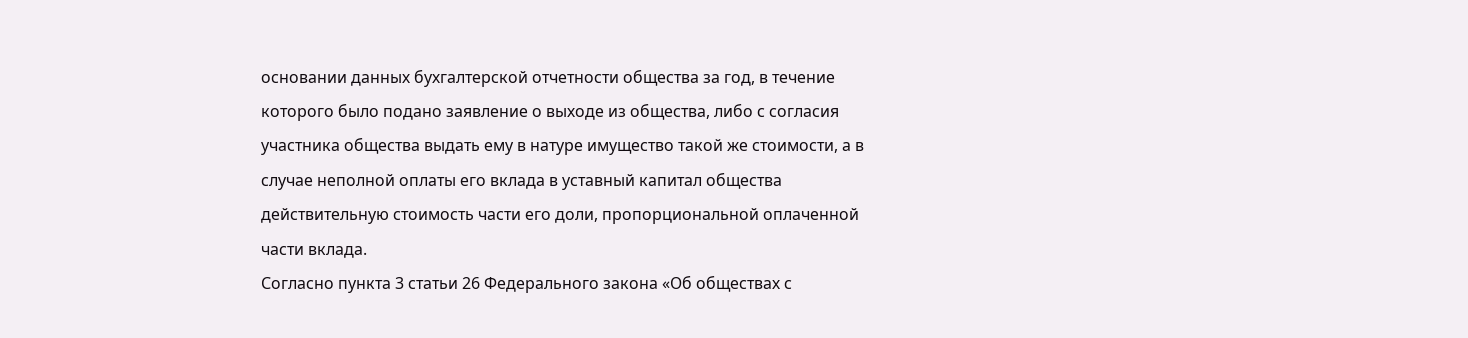основании данных бухгалтерской отчетности общества за год, в течение которого было подано заявление о выходе из общества, либо с согласия участника общества выдать ему в натуре имущество такой же стоимости, а в случае неполной оплаты его вклада в уставный капитал общества действительную стоимость части его доли, пропорциональной оплаченной части вклада.
Согласно пункта 3 статьи 26 Федерального закона «Об обществах с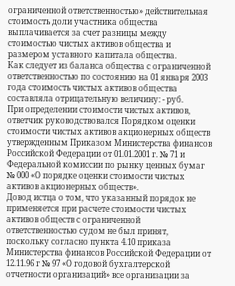ограниченной ответственностью» действительная стоимость доли участника общества выплачивается за счет разницы между стоимостью чистых активов общества и размером уставного капитала общества.
Как следует из баланса общества с ограниченной ответственностью по состоянию на 01 января 2003 года стоимость чистых активов общества составляла отрицательную величину: - руб.
При определении стоимости чистых активов, ответчик руководствовался Порядком оценки стоимости чистых активов акционерных обществ утвержденным Приказом Министерства финансов Российской Федерации от 01.01.2001 г. № 71 и Федеральной комиссии по рынку ценных бумаг № 000 «О порядке оценки стоимости чистых активов акционерных обществ».
Довод истца о том, что указанный порядок не применяется при расчете стоимости чистых активов обществ с ограниченной ответственностью судом не был принят, поскольку согласно пункта 4.10 приказа Министерства финансов Российской Федерации от 12.11.96 г № 97 «О годовой бухгалтерской отчетности организаций» все организации за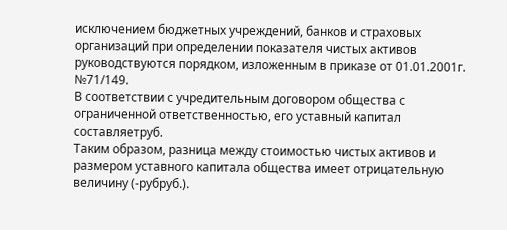исключением бюджетных учреждений, банков и страховых организаций при определении показателя чистых активов руководствуются порядком, изложенным в приказе от 01.01.2001г. №71/149.
В соответствии с учредительным договором общества с ограниченной ответственностью, его уставный капитал составляетруб.
Таким образом, разница между стоимостью чистых активов и размером уставного капитала общества имеет отрицательную величину (-рубруб.).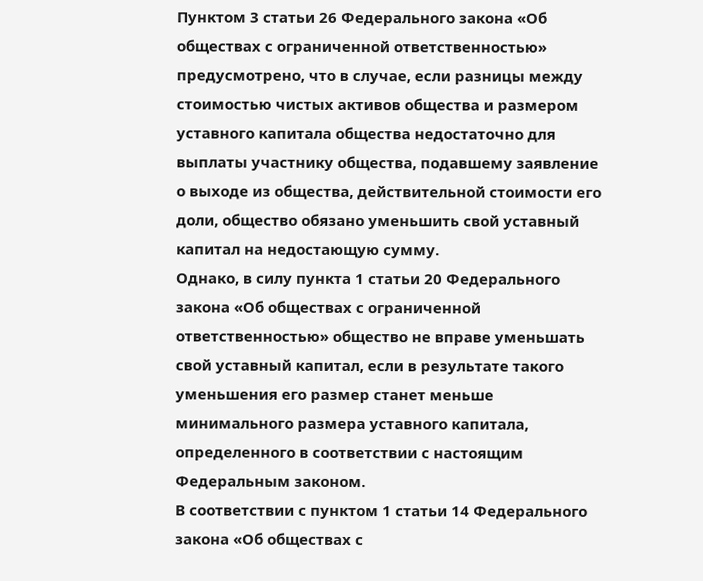Пунктом 3 статьи 26 Федерального закона «Об обществах с ограниченной ответственностью» предусмотрено, что в случае, если разницы между стоимостью чистых активов общества и размером уставного капитала общества недостаточно для выплаты участнику общества, подавшему заявление о выходе из общества, действительной стоимости его доли, общество обязано уменьшить свой уставный капитал на недостающую сумму.
Однако, в силу пункта 1 статьи 20 Федерального закона «Об обществах с ограниченной ответственностью» общество не вправе уменьшать свой уставный капитал, если в результате такого уменьшения его размер станет меньше минимального размера уставного капитала, определенного в соответствии с настоящим Федеральным законом.
В соответствии с пунктом 1 статьи 14 Федерального закона «Об обществах с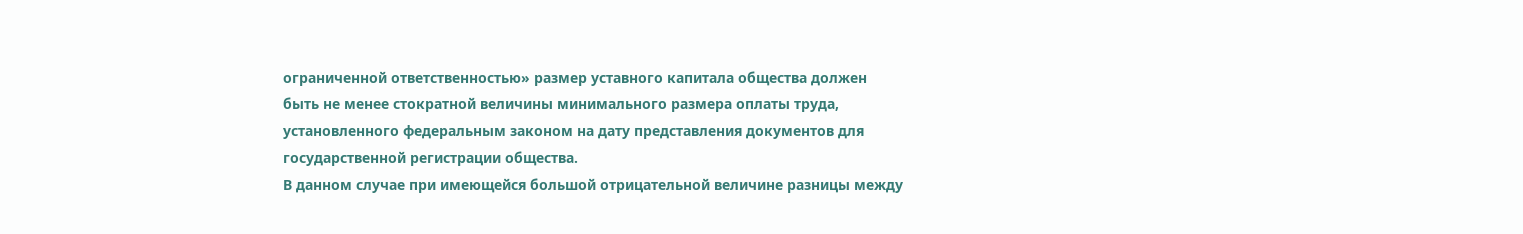ограниченной ответственностью» размер уставного капитала общества должен быть не менее стократной величины минимального размера оплаты труда, установленного федеральным законом на дату представления документов для государственной регистрации общества.
В данном случае при имеющейся большой отрицательной величине разницы между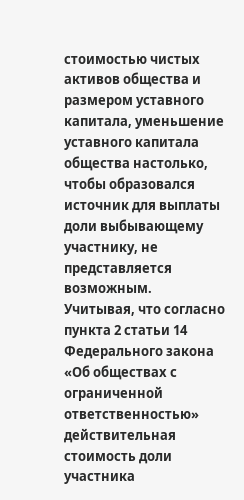стоимостью чистых активов общества и размером уставного капитала, уменьшение уставного капитала общества настолько, чтобы образовался источник для выплаты доли выбывающему участнику, не представляется возможным.
Учитывая, что согласно пункта 2 статьи 14 Федерального закона «Об обществах с ограниченной ответственностью» действительная стоимость доли участника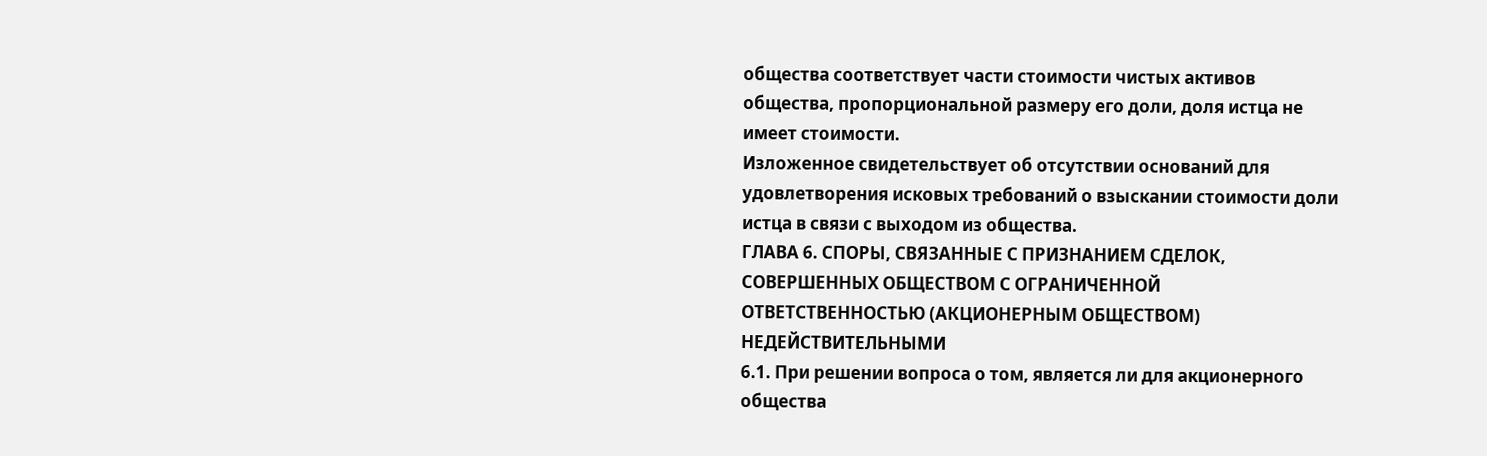общества соответствует части стоимости чистых активов общества, пропорциональной размеру его доли, доля истца не имеет стоимости.
Изложенное свидетельствует об отсутствии оснований для удовлетворения исковых требований о взыскании стоимости доли истца в связи с выходом из общества.
ГЛАВА 6. СПОРЫ, СВЯЗАННЫЕ С ПРИЗНАНИЕМ СДЕЛОК, СОВЕРШЕННЫХ ОБЩЕСТВОМ С ОГРАНИЧЕННОЙ ОТВЕТСТВЕННОСТЬЮ (АКЦИОНЕРНЫМ ОБЩЕСТВОМ) НЕДЕЙСТВИТЕЛЬНЫМИ
6.1. При решении вопроса о том, является ли для акционерного общества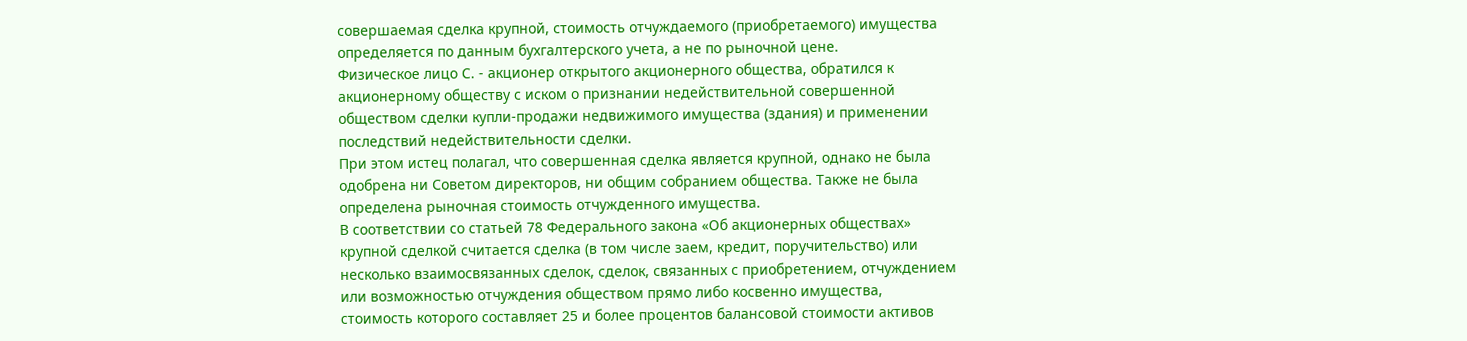совершаемая сделка крупной, стоимость отчуждаемого (приобретаемого) имущества определяется по данным бухгалтерского учета, а не по рыночной цене.
Физическое лицо С. - акционер открытого акционерного общества, обратился к акционерному обществу с иском о признании недействительной совершенной обществом сделки купли-продажи недвижимого имущества (здания) и применении последствий недействительности сделки.
При этом истец полагал, что совершенная сделка является крупной, однако не была одобрена ни Советом директоров, ни общим собранием общества. Также не была определена рыночная стоимость отчужденного имущества.
В соответствии со статьей 78 Федерального закона «Об акционерных обществах» крупной сделкой считается сделка (в том числе заем, кредит, поручительство) или несколько взаимосвязанных сделок, сделок, связанных с приобретением, отчуждением или возможностью отчуждения обществом прямо либо косвенно имущества, стоимость которого составляет 25 и более процентов балансовой стоимости активов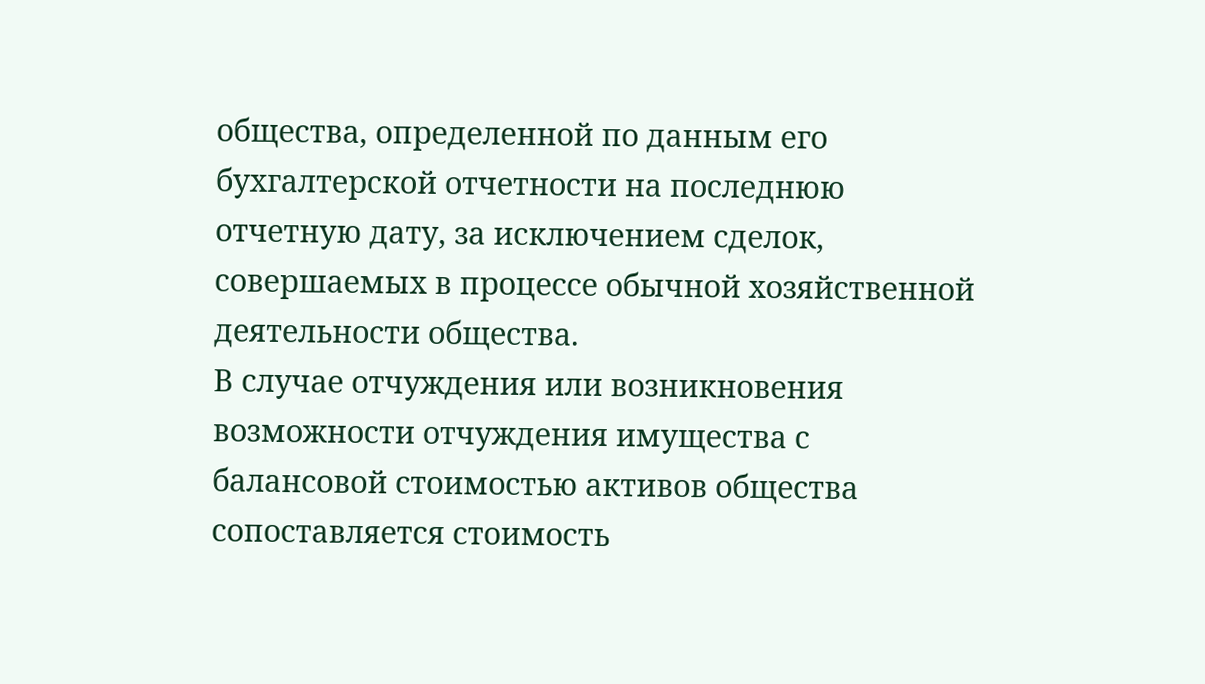общества, определенной по данным его бухгалтерской отчетности на последнюю отчетную дату, за исключением сделок, совершаемых в процессе обычной хозяйственной деятельности общества.
В случае отчуждения или возникновения возможности отчуждения имущества с балансовой стоимостью активов общества сопоставляется стоимость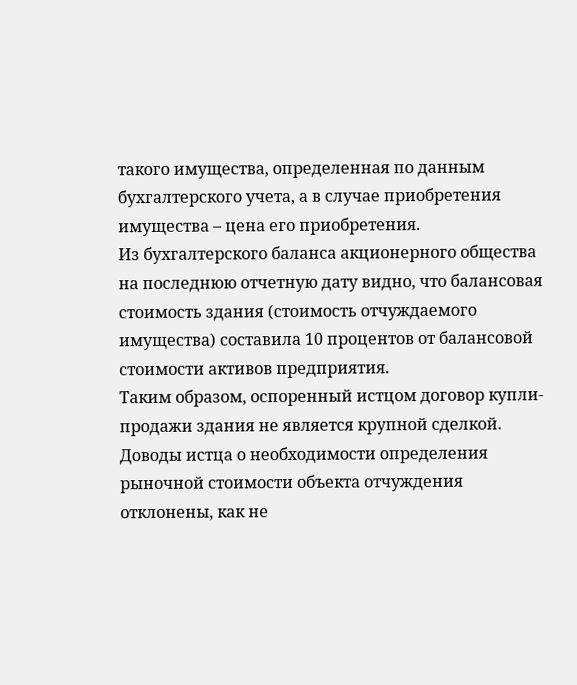такого имущества, определенная по данным бухгалтерского учета, а в случае приобретения имущества – цена его приобретения.
Из бухгалтерского баланса акционерного общества на последнюю отчетную дату видно, что балансовая стоимость здания (стоимость отчуждаемого имущества) составила 10 процентов от балансовой стоимости активов предприятия.
Таким образом, оспоренный истцом договор купли-продажи здания не является крупной сделкой.
Доводы истца о необходимости определения рыночной стоимости объекта отчуждения отклонены, как не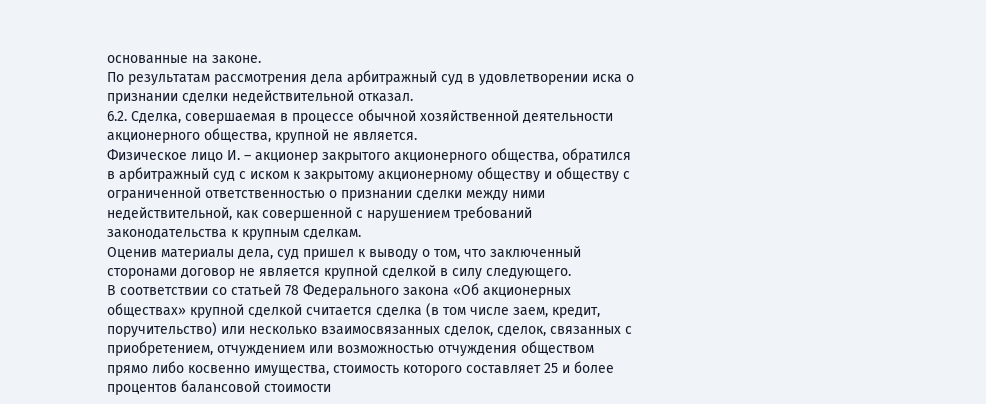основанные на законе.
По результатам рассмотрения дела арбитражный суд в удовлетворении иска о признании сделки недействительной отказал.
6.2. Сделка, совершаемая в процессе обычной хозяйственной деятельности акционерного общества, крупной не является.
Физическое лицо И. – акционер закрытого акционерного общества, обратился в арбитражный суд с иском к закрытому акционерному обществу и обществу с ограниченной ответственностью о признании сделки между ними недействительной, как совершенной с нарушением требований законодательства к крупным сделкам.
Оценив материалы дела, суд пришел к выводу о том, что заключенный сторонами договор не является крупной сделкой в силу следующего.
В соответствии со статьей 78 Федерального закона «Об акционерных обществах» крупной сделкой считается сделка (в том числе заем, кредит, поручительство) или несколько взаимосвязанных сделок, сделок, связанных с приобретением, отчуждением или возможностью отчуждения обществом прямо либо косвенно имущества, стоимость которого составляет 25 и более процентов балансовой стоимости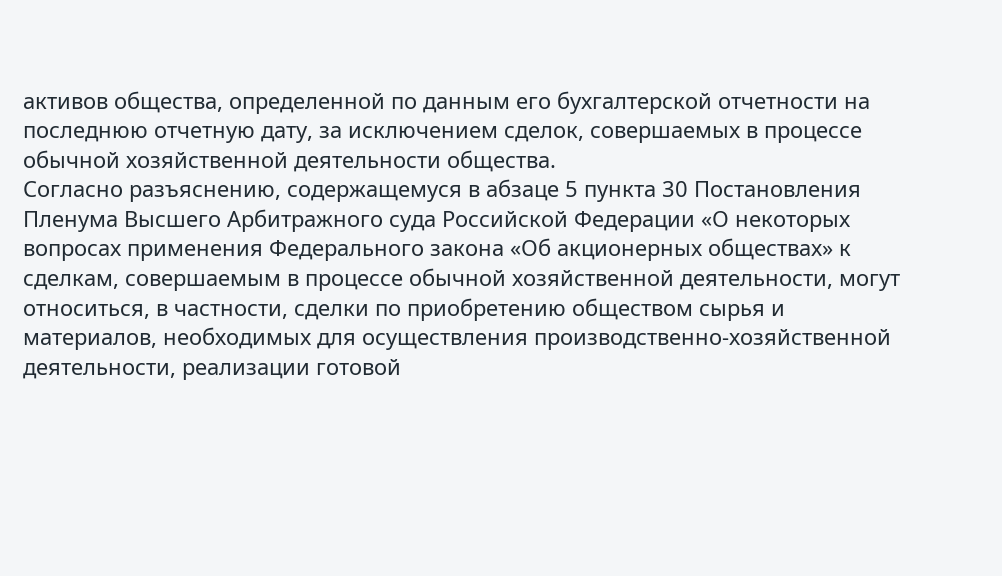активов общества, определенной по данным его бухгалтерской отчетности на последнюю отчетную дату, за исключением сделок, совершаемых в процессе обычной хозяйственной деятельности общества.
Согласно разъяснению, содержащемуся в абзаце 5 пункта 30 Постановления Пленума Высшего Арбитражного суда Российской Федерации «О некоторых вопросах применения Федерального закона «Об акционерных обществах» к сделкам, совершаемым в процессе обычной хозяйственной деятельности, могут относиться, в частности, сделки по приобретению обществом сырья и материалов, необходимых для осуществления производственно-хозяйственной деятельности, реализации готовой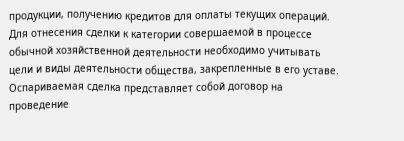продукции, получению кредитов для оплаты текущих операций. Для отнесения сделки к категории совершаемой в процессе обычной хозяйственной деятельности необходимо учитывать цели и виды деятельности общества, закрепленные в его уставе.
Оспариваемая сделка представляет собой договор на проведение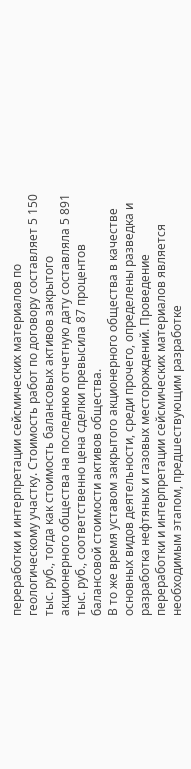переработки и интерпретации сейсмических материалов по геологическому участку. Стоимость работ по договору составляет 5 150 тыс. руб., тогда как стоимость балансовых активов закрытого акционерного общества на последнюю отчетную дату составляла 5 891 тыс. руб., соответственно цена сделки превысила 87 процентов балансовой стоимости активов общества.
В то же время уставом закрытого акционерного общества в качестве основных видов деятельности, среди прочего, определены разведка и разработка нефтяных и газовых месторождений. Проведение переработки и интерпретации сейсмических материалов является необходимым этапом, предшествующим разработке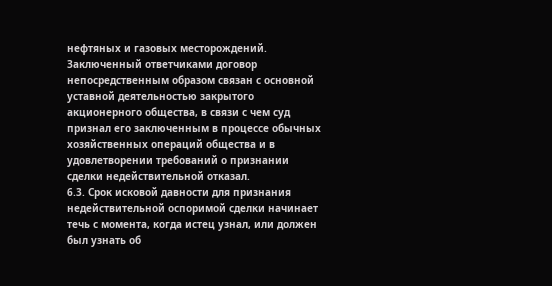нефтяных и газовых месторождений.
Заключенный ответчиками договор непосредственным образом связан с основной уставной деятельностью закрытого акционерного общества, в связи с чем суд признал его заключенным в процессе обычных хозяйственных операций общества и в удовлетворении требований о признании сделки недействительной отказал.
6.3. Срок исковой давности для признания недействительной оспоримой сделки начинает течь с момента, когда истец узнал, или должен был узнать об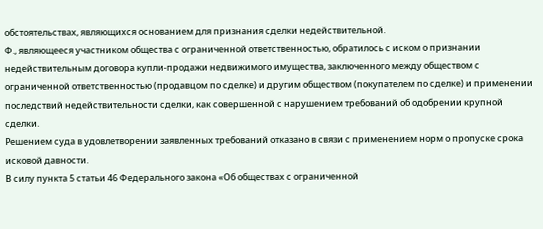обстоятельствах, являющихся основанием для признания сделки недействительной.
Ф., являющееся участником общества с ограниченной ответственностью, обратилось с иском о признании недействительным договора купли-продажи недвижимого имущества, заключенного между обществом с ограниченной ответственностью (продавцом по сделке) и другим обществом (покупателем по сделке) и применении последствий недействительности сделки, как совершенной с нарушением требований об одобрении крупной сделки.
Решением суда в удовлетворении заявленных требований отказано в связи с применением норм о пропуске срока исковой давности.
В силу пункта 5 статьи 46 Федерального закона «Об обществах с ограниченной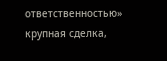ответственностью» крупная сделка,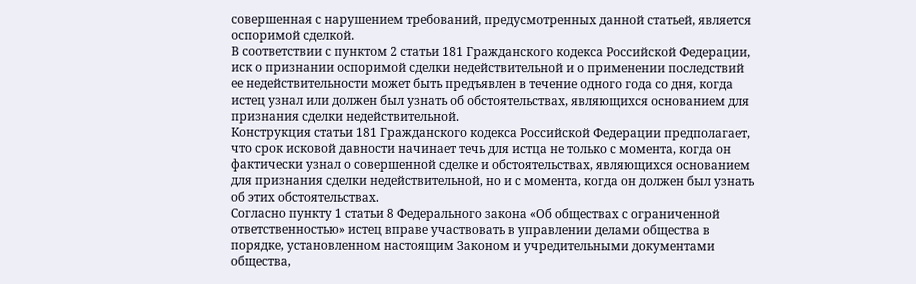совершенная с нарушением требований, предусмотренных данной статьей, является оспоримой сделкой.
В соответствии с пунктом 2 статьи 181 Гражданского кодекса Российской Федерации, иск о признании оспоримой сделки недействительной и о применении последствий ее недействительности может быть предъявлен в течение одного года со дня, когда истец узнал или должен был узнать об обстоятельствах, являющихся основанием для признания сделки недействительной.
Конструкция статьи 181 Гражданского кодекса Российской Федерации предполагает, что срок исковой давности начинает течь для истца не только с момента, когда он фактически узнал о совершенной сделке и обстоятельствах, являющихся основанием для признания сделки недействительной, но и с момента, когда он должен был узнать об этих обстоятельствах.
Согласно пункту 1 статьи 8 Федерального закона «Об обществах с ограниченной ответственностью» истец вправе участвовать в управлении делами общества в порядке, установленном настоящим Законом и учредительными документами общества,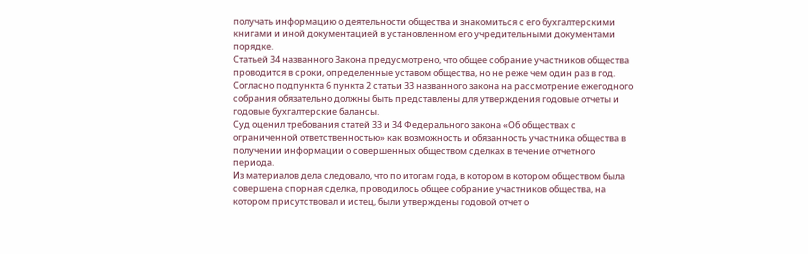получать информацию о деятельности общества и знакомиться с его бухгалтерскими книгами и иной документацией в установленном его учредительными документами порядке.
Статьей 34 названного Закона предусмотрено, что общее собрание участников общества проводится в сроки, определенные уставом общества, но не реже чем один раз в год.
Согласно подпункта 6 пункта 2 статьи 33 названного закона на рассмотрение ежегодного собрания обязательно должны быть представлены для утверждения годовые отчеты и годовые бухгалтерские балансы.
Суд оценил требования статей 33 и 34 Федерального закона «Об обществах с ограниченной ответственностью» как возможность и обязанность участника общества в получении информации о совершенных обществом сделках в течение отчетного периода.
Из материалов дела следовало, что по итогам года, в котором в котором обществом была совершена спорная сделка, проводилось общее собрание участников общества, на котором присутствовал и истец, были утверждены годовой отчет о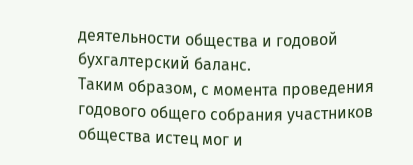деятельности общества и годовой бухгалтерский баланс.
Таким образом, с момента проведения годового общего собрания участников общества истец мог и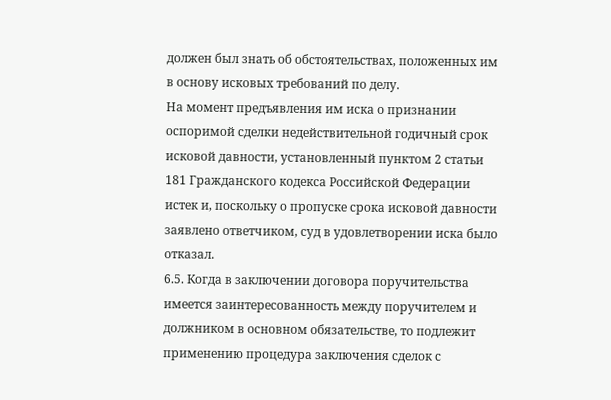должен был знать об обстоятельствах, положенных им в основу исковых требований по делу.
На момент предъявления им иска о признании оспоримой сделки недействительной годичный срок исковой давности, установленный пунктом 2 статьи 181 Гражданского кодекса Российской Федерации истек и, поскольку о пропуске срока исковой давности заявлено ответчиком, суд в удовлетворении иска было отказал.
6.5. Когда в заключении договора поручительства имеется заинтересованность между поручителем и должником в основном обязательстве, то подлежит применению процедура заключения сделок с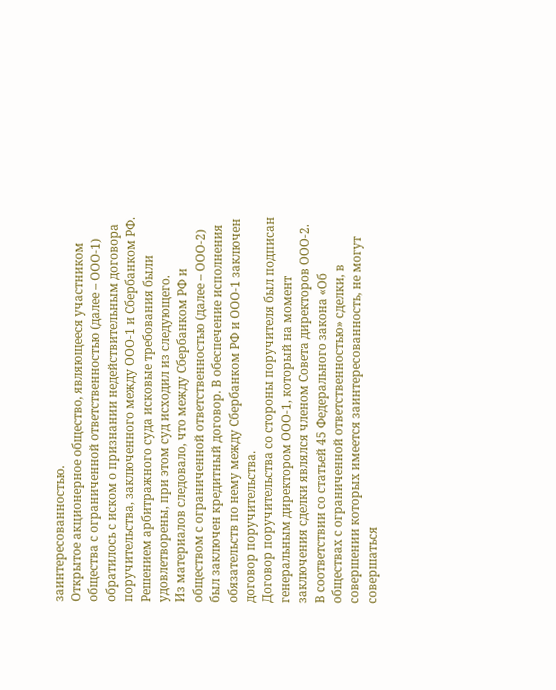заинтересованностью.
Открытое акционерное общество, являющееся участником общества с ограниченной ответственностью (далее – ООО-1) обратилось с иском о признании недействительным договора поручительства, заключенного между ООО-1 и Сбербанком РФ.
Решением арбитражного суда исковые требования были удовлетворены, при этом суд исходил из следующего.
Из материалов следовало, что между Сбербанком РФ и обществом с ограниченной ответственностью (далее – ООО-2) был заключен кредитный договор. В обеспечение исполнения обязательств по нему между Сбербанком РФ и ООО-1 заключен договор поручительства.
Договор поручительства со стороны поручителя был подписан генеральным директором ООО-1, который на момент заключения сделки являлся членом Совета директоров ООО-2.
В соответствии со статьей 45 Федерального закона «Об обществах с ограниченной ответственностью» сделки, в совершении которых имеется заинтересованность, не могут совершаться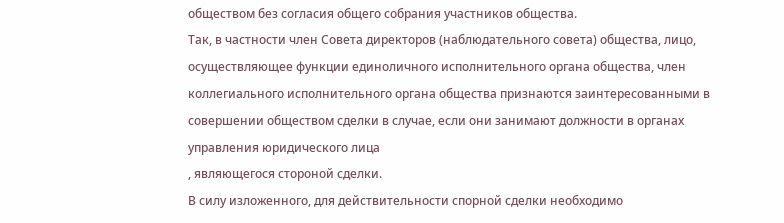обществом без согласия общего собрания участников общества.
Так, в частности член Совета директоров (наблюдательного совета) общества, лицо, осуществляющее функции единоличного исполнительного органа общества, член коллегиального исполнительного органа общества признаются заинтересованными в совершении обществом сделки в случае, если они занимают должности в органах управления юридического лица
, являющегося стороной сделки.
В силу изложенного, для действительности спорной сделки необходимо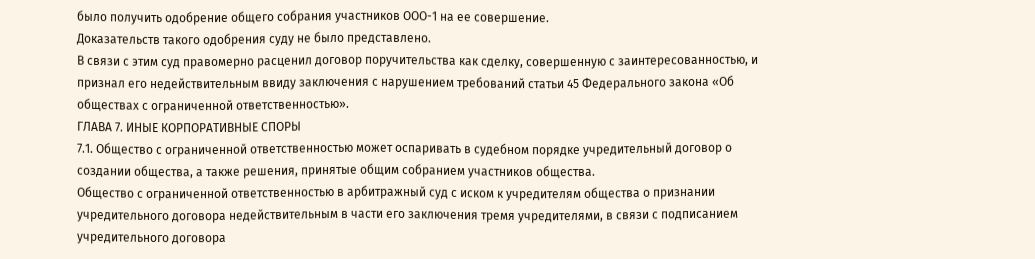было получить одобрение общего собрания участников ООО-1 на ее совершение.
Доказательств такого одобрения суду не было представлено.
В связи с этим суд правомерно расценил договор поручительства как сделку, совершенную с заинтересованностью, и признал его недействительным ввиду заключения с нарушением требований статьи 45 Федерального закона «Об обществах с ограниченной ответственностью».
ГЛАВА 7. ИНЫЕ КОРПОРАТИВНЫЕ СПОРЫ
7.1. Общество с ограниченной ответственностью может оспаривать в судебном порядке учредительный договор о создании общества, а также решения, принятые общим собранием участников общества.
Общество с ограниченной ответственностью в арбитражный суд с иском к учредителям общества о признании учредительного договора недействительным в части его заключения тремя учредителями, в связи с подписанием учредительного договора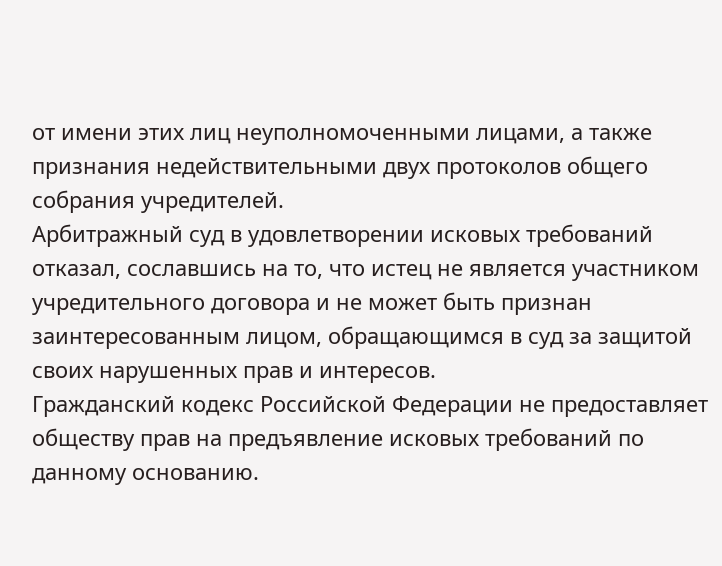от имени этих лиц неуполномоченными лицами, а также признания недействительными двух протоколов общего собрания учредителей.
Арбитражный суд в удовлетворении исковых требований отказал, сославшись на то, что истец не является участником учредительного договора и не может быть признан заинтересованным лицом, обращающимся в суд за защитой своих нарушенных прав и интересов.
Гражданский кодекс Российской Федерации не предоставляет обществу прав на предъявление исковых требований по данному основанию.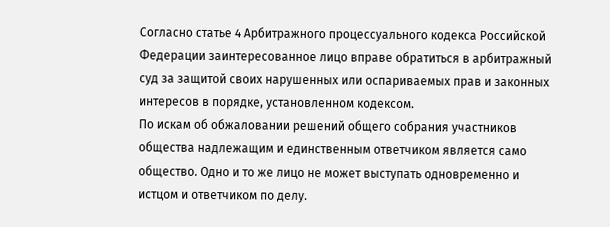Согласно статье 4 Арбитражного процессуального кодекса Российской Федерации заинтересованное лицо вправе обратиться в арбитражный суд за защитой своих нарушенных или оспариваемых прав и законных интересов в порядке, установленном кодексом.
По искам об обжаловании решений общего собрания участников общества надлежащим и единственным ответчиком является само общество. Одно и то же лицо не может выступать одновременно и истцом и ответчиком по делу.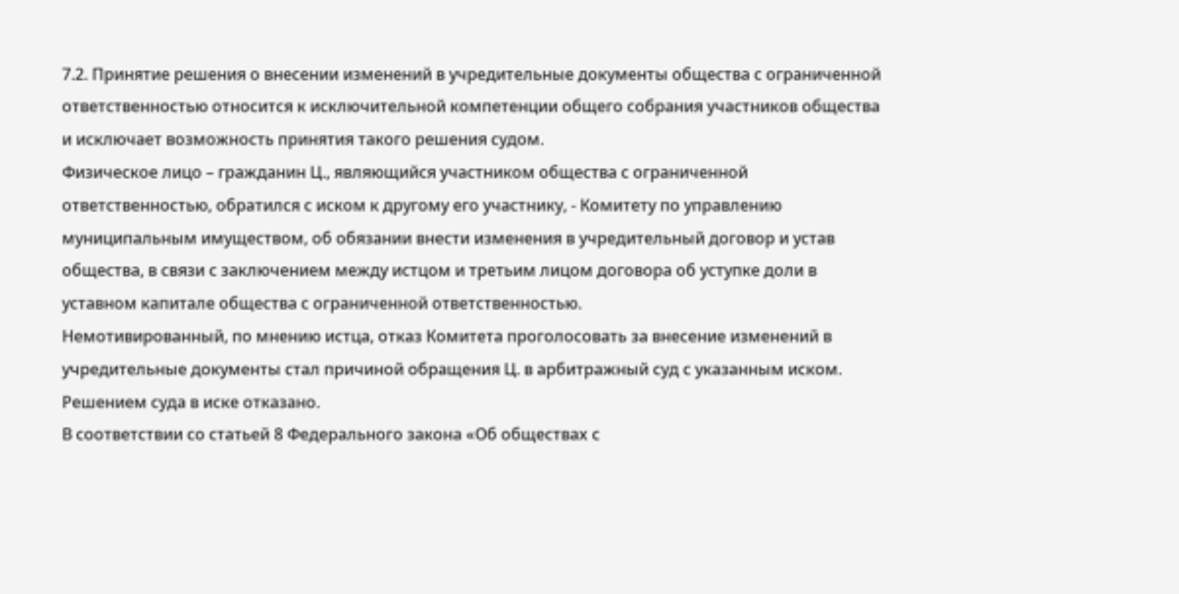7.2. Принятие решения о внесении изменений в учредительные документы общества с ограниченной ответственностью относится к исключительной компетенции общего собрания участников общества и исключает возможность принятия такого решения судом.
Физическое лицо – гражданин Ц., являющийся участником общества с ограниченной ответственностью, обратился с иском к другому его участнику, - Комитету по управлению муниципальным имуществом, об обязании внести изменения в учредительный договор и устав общества, в связи с заключением между истцом и третьим лицом договора об уступке доли в уставном капитале общества с ограниченной ответственностью.
Немотивированный, по мнению истца, отказ Комитета проголосовать за внесение изменений в учредительные документы стал причиной обращения Ц. в арбитражный суд с указанным иском.
Решением суда в иске отказано.
В соответствии со статьей 8 Федерального закона «Об обществах с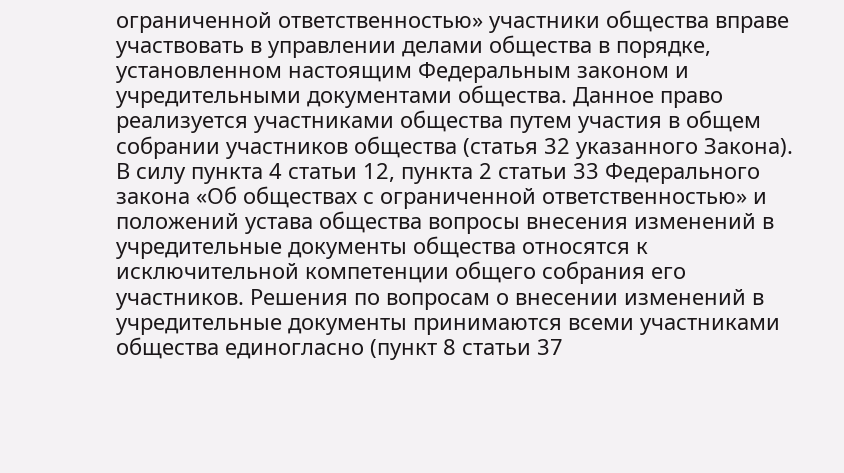ограниченной ответственностью» участники общества вправе участвовать в управлении делами общества в порядке, установленном настоящим Федеральным законом и учредительными документами общества. Данное право реализуется участниками общества путем участия в общем собрании участников общества (статья 32 указанного Закона).
В силу пункта 4 статьи 12, пункта 2 статьи 33 Федерального закона «Об обществах с ограниченной ответственностью» и положений устава общества вопросы внесения изменений в учредительные документы общества относятся к исключительной компетенции общего собрания его участников. Решения по вопросам о внесении изменений в учредительные документы принимаются всеми участниками общества единогласно (пункт 8 статьи 37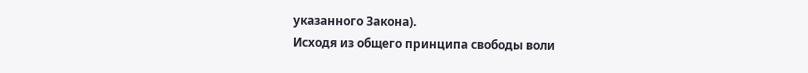указанного Закона).
Исходя из общего принципа свободы воли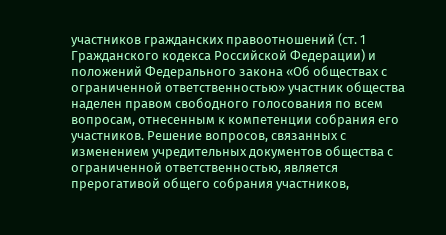участников гражданских правоотношений (ст. 1 Гражданского кодекса Российской Федерации) и положений Федерального закона «Об обществах с ограниченной ответственностью» участник общества наделен правом свободного голосования по всем вопросам, отнесенным к компетенции собрания его участников. Решение вопросов, связанных с изменением учредительных документов общества с ограниченной ответственностью, является прерогативой общего собрания участников,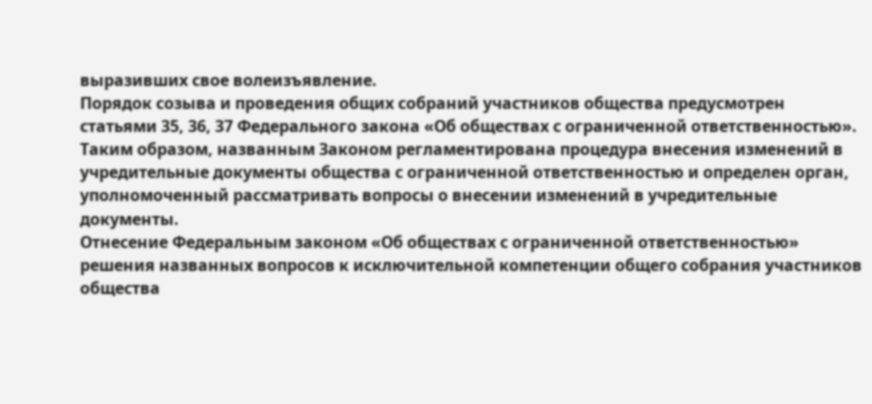выразивших свое волеизъявление.
Порядок созыва и проведения общих собраний участников общества предусмотрен статьями 35, 36, 37 Федерального закона «Об обществах с ограниченной ответственностью». Таким образом, названным Законом регламентирована процедура внесения изменений в учредительные документы общества с ограниченной ответственностью и определен орган, уполномоченный рассматривать вопросы о внесении изменений в учредительные документы.
Отнесение Федеральным законом «Об обществах с ограниченной ответственностью» решения названных вопросов к исключительной компетенции общего собрания участников общества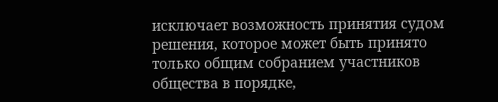исключает возможность принятия судом решения, которое может быть принято только общим собранием участников общества в порядке,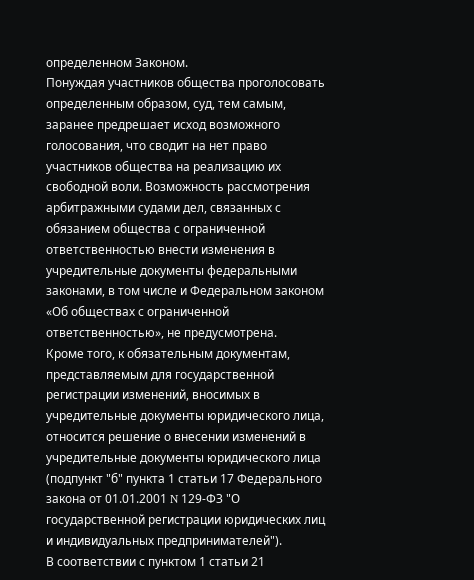определенном Законом.
Понуждая участников общества проголосовать определенным образом, суд, тем самым, заранее предрешает исход возможного голосования, что сводит на нет право участников общества на реализацию их свободной воли. Возможность рассмотрения арбитражными судами дел, связанных с обязанием общества с ограниченной ответственностью внести изменения в учредительные документы федеральными законами, в том числе и Федеральном законом «Об обществах с ограниченной ответственностью», не предусмотрена.
Кроме того, к обязательным документам, представляемым для государственной регистрации изменений, вносимых в учредительные документы юридического лица, относится решение о внесении изменений в учредительные документы юридического лица (подпункт "б" пункта 1 статьи 17 Федерального закона от 01.01.2001 N 129-ФЗ "О государственной регистрации юридических лиц и индивидуальных предпринимателей").
В соответствии с пунктом 1 статьи 21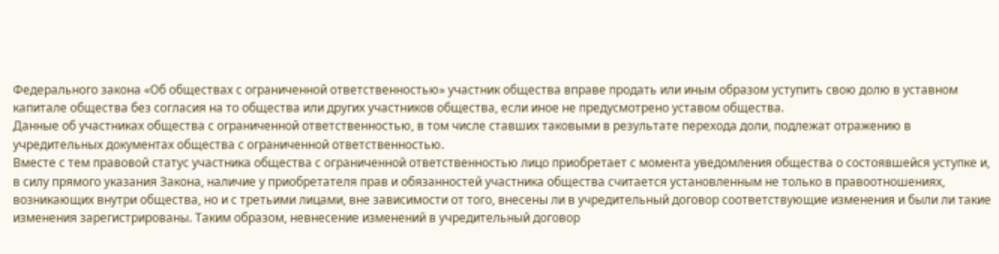Федерального закона «Об обществах с ограниченной ответственностью» участник общества вправе продать или иным образом уступить свою долю в уставном капитале общества без согласия на то общества или других участников общества, если иное не предусмотрено уставом общества.
Данные об участниках общества с ограниченной ответственностью, в том числе ставших таковыми в результате перехода доли, подлежат отражению в учредительных документах общества с ограниченной ответственностью.
Вместе с тем правовой статус участника общества с ограниченной ответственностью лицо приобретает с момента уведомления общества о состоявшейся уступке и, в силу прямого указания Закона, наличие у приобретателя прав и обязанностей участника общества считается установленным не только в правоотношениях, возникающих внутри общества, но и с третьими лицами, вне зависимости от того, внесены ли в учредительный договор соответствующие изменения и были ли такие изменения зарегистрированы. Таким образом, невнесение изменений в учредительный договор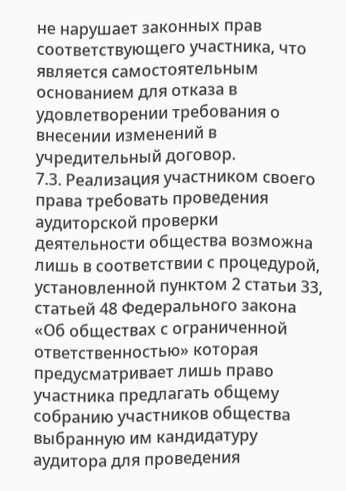не нарушает законных прав соответствующего участника, что является самостоятельным основанием для отказа в удовлетворении требования о внесении изменений в учредительный договор.
7.3. Реализация участником своего права требовать проведения аудиторской проверки деятельности общества возможна лишь в соответствии с процедурой, установленной пунктом 2 статьи 33, статьей 48 Федерального закона «Об обществах с ограниченной ответственностью» которая предусматривает лишь право участника предлагать общему собранию участников общества выбранную им кандидатуру аудитора для проведения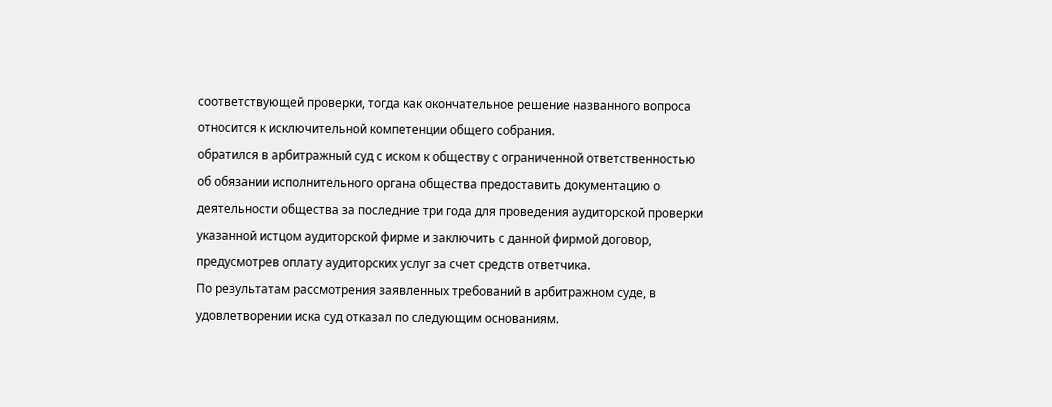соответствующей проверки, тогда как окончательное решение названного вопроса относится к исключительной компетенции общего собрания.
обратился в арбитражный суд с иском к обществу с ограниченной ответственностью об обязании исполнительного органа общества предоставить документацию о деятельности общества за последние три года для проведения аудиторской проверки указанной истцом аудиторской фирме и заключить с данной фирмой договор, предусмотрев оплату аудиторских услуг за счет средств ответчика.
По результатам рассмотрения заявленных требований в арбитражном суде, в удовлетворении иска суд отказал по следующим основаниям.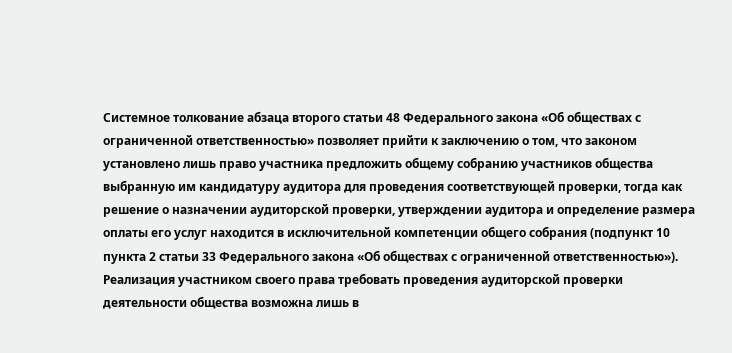Системное толкование абзаца второго статьи 48 Федерального закона «Об обществах с ограниченной ответственностью» позволяет прийти к заключению о том, что законом установлено лишь право участника предложить общему собранию участников общества выбранную им кандидатуру аудитора для проведения соответствующей проверки, тогда как решение о назначении аудиторской проверки, утверждении аудитора и определение размера оплаты его услуг находится в исключительной компетенции общего собрания (подпункт 10 пункта 2 статьи 33 Федерального закона «Об обществах с ограниченной ответственностью»).
Реализация участником своего права требовать проведения аудиторской проверки деятельности общества возможна лишь в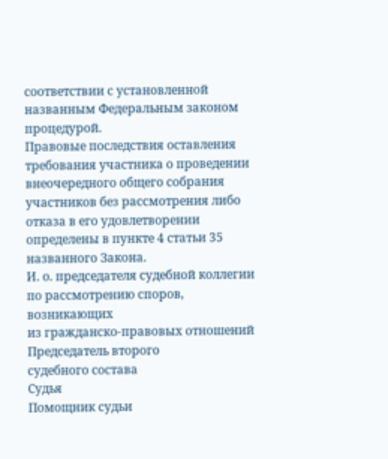соответствии с установленной названным Федеральным законом процедурой.
Правовые последствия оставления требования участника о проведении внеочередного общего собрания участников без рассмотрения либо отказа в его удовлетворении определены в пункте 4 статьи 35 названного Закона.
И. о. председателя судебной коллегии
по рассмотрению споров,
возникающих
из гражданско-правовых отношений
Председатель второго
судебного состава
Судья
Помощник судьи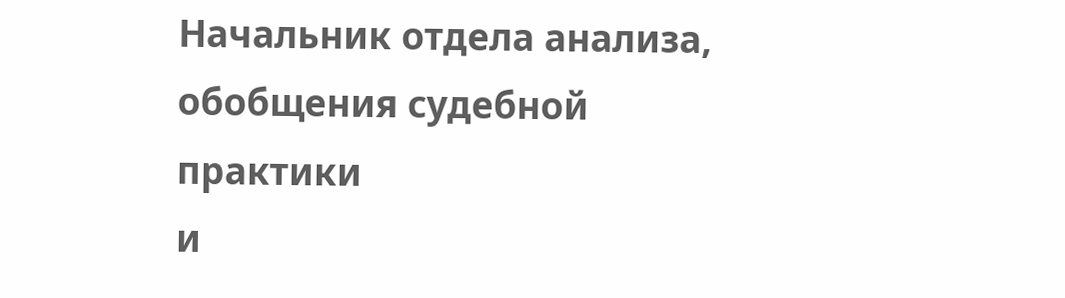Начальник отдела анализа,
обобщения судебной практики
и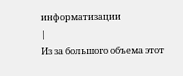информатизации
|
Из за большого объема этот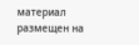материал размещен на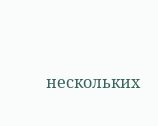нескольких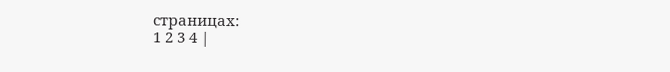страницах:
1 2 3 4 |